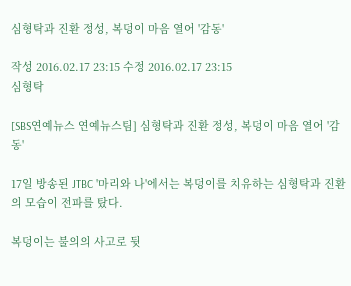심형탁과 진환 정성, 복덩이 마음 열어 '감동'

작성 2016.02.17 23:15 수정 2016.02.17 23:15
심형탁

[SBS연예뉴스 연예뉴스팀] 심형탁과 진환 정성, 복덩이 마음 열어 '감동'

17일 방송된 JTBC '마리와 나'에서는 복덩이를 치유하는 심형탁과 진환의 모습이 전파를 탔다.

복덩이는 불의의 사고로 뒷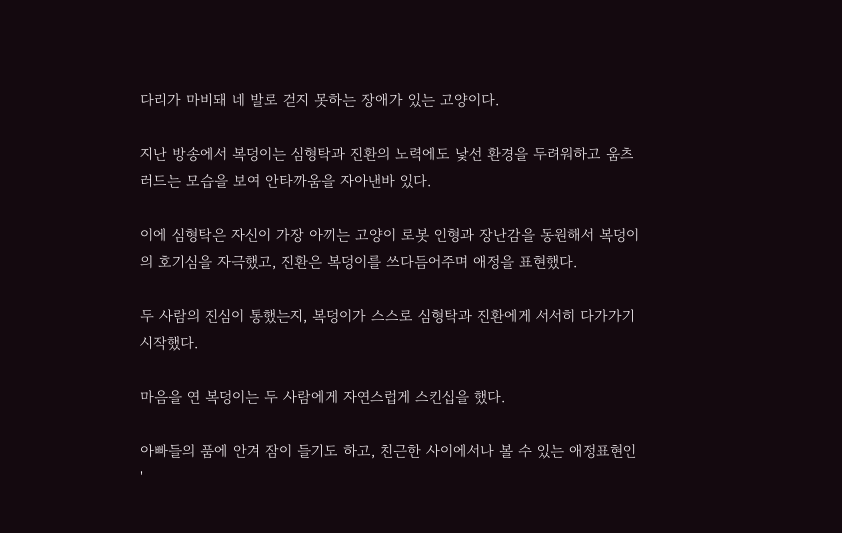다리가 마비돼 네 발로 걷지 못하는 장애가 있는 고양이다.

지난 방송에서 복덩이는 심형탁과 진환의 노력에도 낯선 환경을 두려워하고 움츠러드는 모습을 보여 안타까움을 자아낸바 있다.

이에 심형탁은 자신이 가장 아끼는 고양이 로봇 인형과 장난감을 동원해서 복덩이의 호기심을 자극했고, 진환은 복덩이를 쓰다듬어주며 애정을 표현했다.

두 사람의 진심이 통했는지, 복덩이가 스스로 심형탁과 진환에게 서서히 다가가기 시작했다.

마음을 연 복덩이는 두 사람에게 자연스럽게 스킨십을 했다.

아빠들의 품에 안겨 잠이 들기도 하고, 친근한 사이에서나 볼 수 있는 애정표현인 '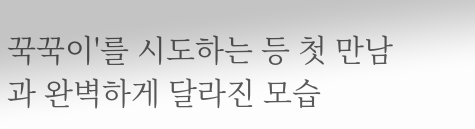꾹꾹이'를 시도하는 등 첫 만남과 완벽하게 달라진 모습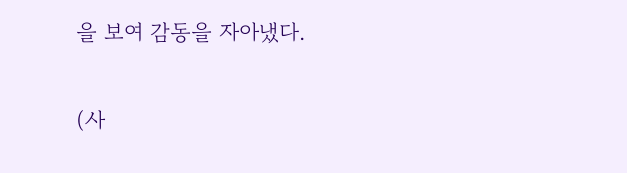을 보여 감동을 자아냈다.

(사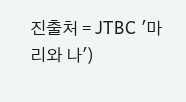진출처 = JTBC '마리와 나')